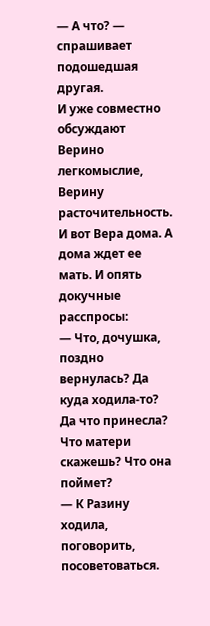— А что? — спрашивает подошедшая другая.
И уже совместно обсуждают Верино легкомыслие, Верину расточительность.
И вот Вера дома. А дома ждет ее мать. И опять докучные расспросы:
— Что, дочушка, поздно вернулась? Да куда ходила-то? Да что принесла?
Что матери скажешь? Что она поймет?
— К Разину ходила, поговорить, посоветоваться.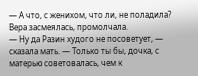— А что, с женихом, что ли, не поладила?
Вера засмеялась, промолчала.
— Ну да Разин худого не посоветует, — сказала мать. — Только ты бы, дочка, с матерью советовалась, чем к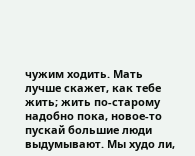чужим ходить. Мать лучше скажет, как тебе жить; жить по-старому надобно пока, новое-то пускай большие люди выдумывают. Мы худо ли,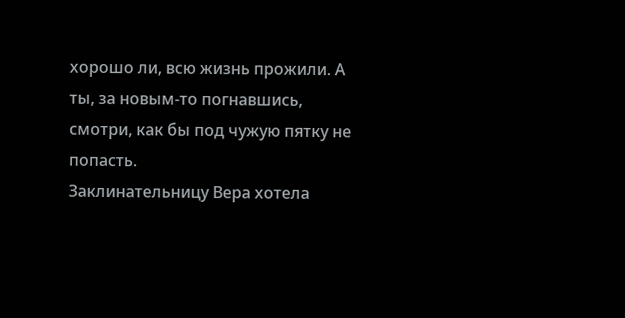хорошо ли, всю жизнь прожили. А ты, за новым-то погнавшись, смотри, как бы под чужую пятку не попасть.
Заклинательницу Вера хотела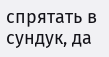спрятать в сундук, да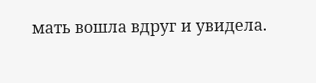мать вошла вдруг и увидела.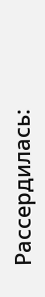Рассердилась: